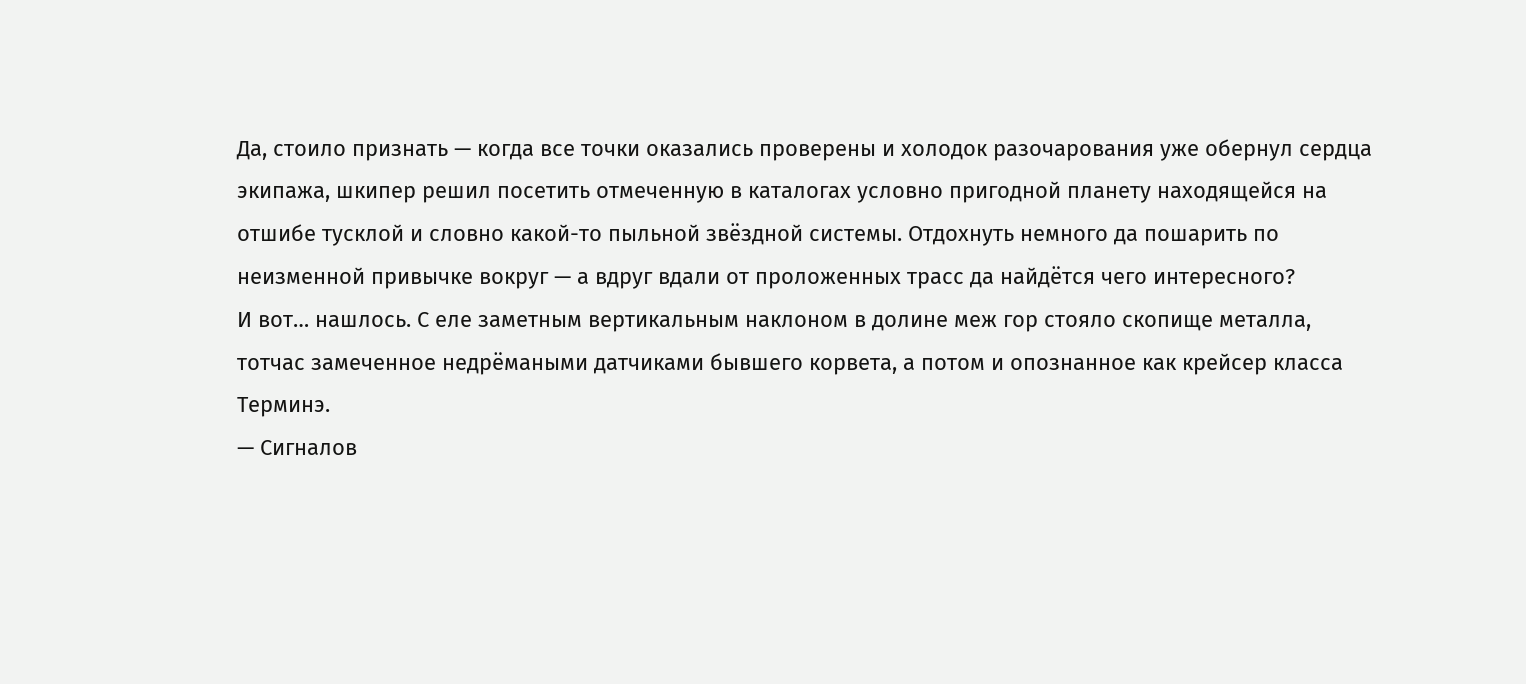Да, стоило признать — когда все точки оказались проверены и холодок разочарования уже обернул сердца экипажа, шкипер решил посетить отмеченную в каталогах условно пригодной планету находящейся на отшибе тусклой и словно какой-то пыльной звёздной системы. Отдохнуть немного да пошарить по неизменной привычке вокруг — а вдруг вдали от проложенных трасс да найдётся чего интересного?
И вот… нашлось. С еле заметным вертикальным наклоном в долине меж гор стояло скопище металла, тотчас замеченное недрёмаными датчиками бывшего корвета, а потом и опознанное как крейсер класса Терминэ.
— Сигналов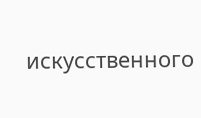искусственного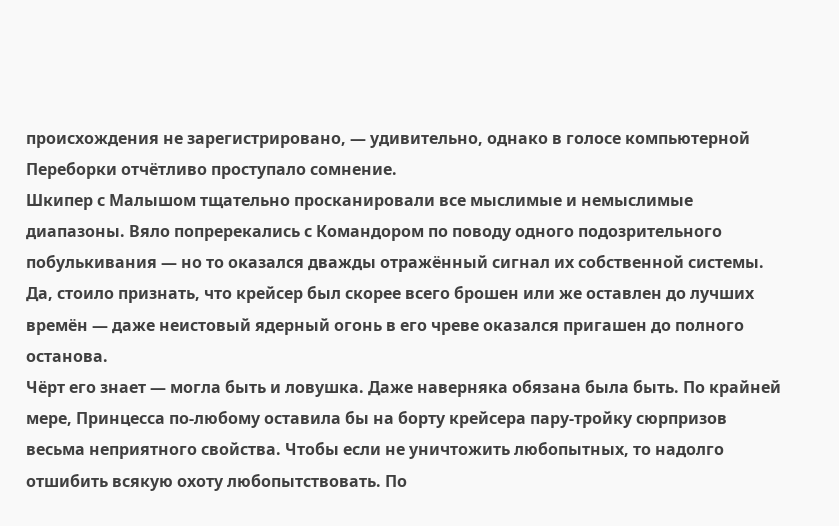происхождения не зарегистрировано, — удивительно, однако в голосе компьютерной Переборки отчётливо проступало сомнение.
Шкипер с Малышом тщательно просканировали все мыслимые и немыслимые диапазоны. Вяло попререкались с Командором по поводу одного подозрительного побулькивания — но то оказался дважды отражённый сигнал их собственной системы. Да, стоило признать, что крейсер был скорее всего брошен или же оставлен до лучших времён — даже неистовый ядерный огонь в его чреве оказался пригашен до полного останова.
Чёрт его знает — могла быть и ловушка. Даже наверняка обязана была быть. По крайней мере, Принцесса по-любому оставила бы на борту крейсера пару-тройку сюрпризов весьма неприятного свойства. Чтобы если не уничтожить любопытных, то надолго отшибить всякую охоту любопытствовать. По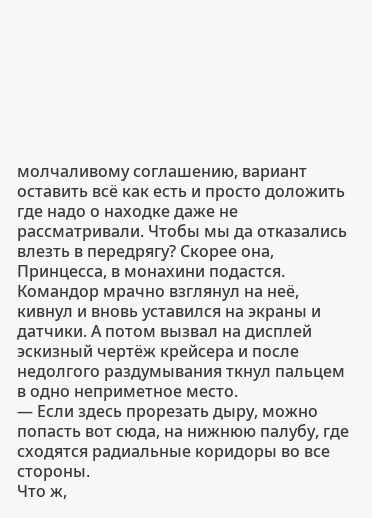молчаливому соглашению, вариант оставить всё как есть и просто доложить где надо о находке даже не рассматривали. Чтобы мы да отказались влезть в передрягу? Скорее она, Принцесса, в монахини подастся.
Командор мрачно взглянул на неё, кивнул и вновь уставился на экраны и датчики. А потом вызвал на дисплей эскизный чертёж крейсера и после недолгого раздумывания ткнул пальцем в одно неприметное место.
— Если здесь прорезать дыру, можно попасть вот сюда, на нижнюю палубу, где сходятся радиальные коридоры во все стороны.
Что ж,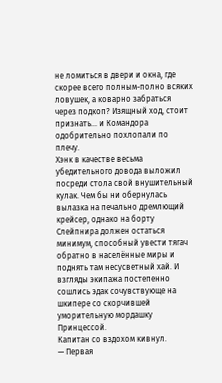не ломиться в двери и окна, где скорее всего полным-полно всяких ловушек, а коварно забраться через подкоп? Изящный ход, стоит признать… и Командора одобрительно похлопали по плечу.
Хэнк в качестве весьма убедительного довода выложил посреди стола свой внушительный кулак. Чем бы ни обернулась вылазка на печально дремлющий крейсер, однако на борту Слейпнира должен остаться минимум, способный увести тягач обратно в населённые миры и поднять там несусветный хай. И взгляды экипажа постепенно сошлись эдак сочувствующе на шкипере со скорчившей уморительную мордашку Принцессой.
Капитан со вздохом кивнул.
— Первая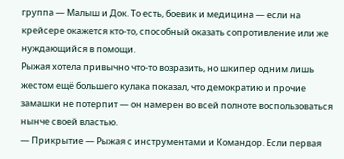группа — Малыш и Док. То есть, боевик и медицина — если на крейсере окажется кто-то, способный оказать сопротивление или же нуждающийся в помощи.
Рыжая хотела привычно что-то возразить, но шкипер одним лишь жестом ещё большего кулака показал, что демократию и прочие замашки не потерпит — он намерен во всей полноте воспользоваться нынче своей властью.
— Прикрытие — Рыжая с инструментами и Командор. Если первая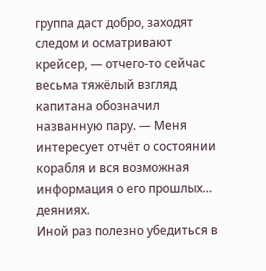группа даст добро, заходят следом и осматривают крейсер, — отчего-то сейчас весьма тяжёлый взгляд капитана обозначил названную пару. — Меня интересует отчёт о состоянии корабля и вся возможная информация о его прошлых… деяниях.
Иной раз полезно убедиться в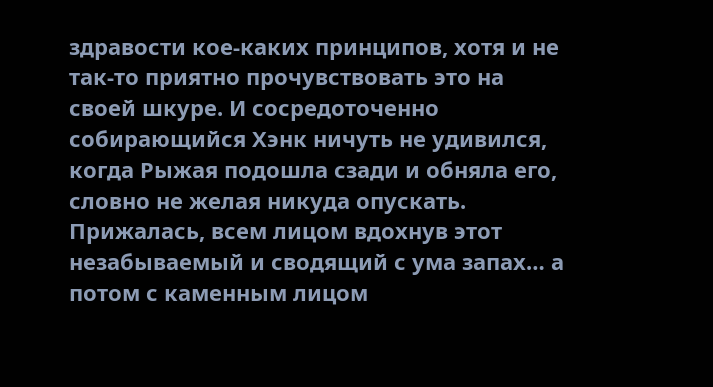здравости кое-каких принципов, хотя и не так-то приятно прочувствовать это на своей шкуре. И сосредоточенно собирающийся Хэнк ничуть не удивился, когда Рыжая подошла сзади и обняла его, словно не желая никуда опускать. Прижалась, всем лицом вдохнув этот незабываемый и сводящий с ума запах… а потом с каменным лицом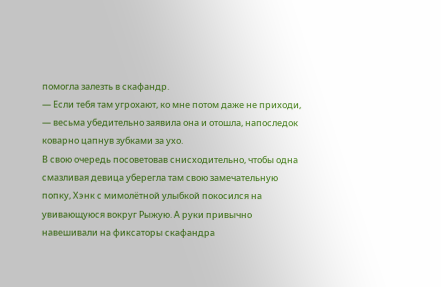помогла залезть в скафандр.
— Если тебя там угрохают, ко мне потом даже не приходи, — весьма убедительно заявила она и отошла, напоследок коварно цапнув зубками за ухо.
В свою очередь посоветовав снисходительно, чтобы одна смазливая девица уберегла там свою замечательную попку, Хэнк с мимолётной улыбкой покосился на увивающуюся вокруг Рыжую. А руки привычно навешивали на фиксаторы скафандра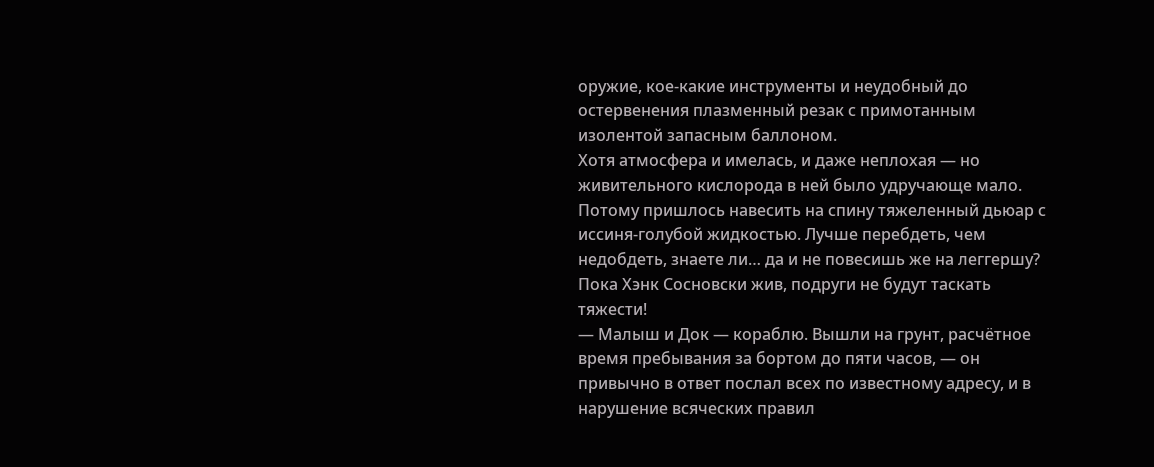оружие, кое-какие инструменты и неудобный до остервенения плазменный резак с примотанным изолентой запасным баллоном.
Хотя атмосфера и имелась, и даже неплохая — но живительного кислорода в ней было удручающе мало. Потому пришлось навесить на спину тяжеленный дьюар с иссиня-голубой жидкостью. Лучше перебдеть, чем недобдеть, знаете ли… да и не повесишь же на леггершу? Пока Хэнк Сосновски жив, подруги не будут таскать тяжести!
— Малыш и Док — кораблю. Вышли на грунт, расчётное время пребывания за бортом до пяти часов, — он привычно в ответ послал всех по известному адресу, и в нарушение всяческих правил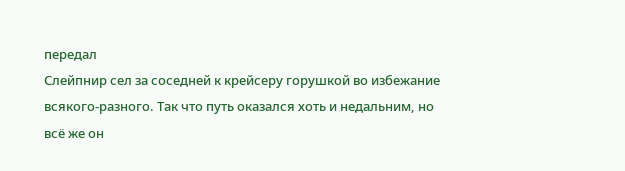передал
Слейпнир сел за соседней к крейсеру горушкой во избежание всякого-разного. Так что путь оказался хоть и недальним, но всё же он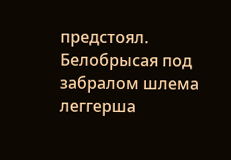предстоял. Белобрысая под забралом шлема леггерша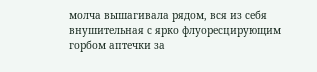молча вышагивала рядом, вся из себя внушительная с ярко флуоресцирующим горбом аптечки за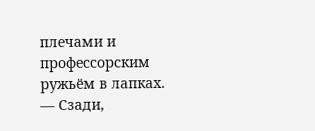плечами и профессорским ружьём в лапках.
— Сзади,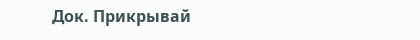Док. Прикрывай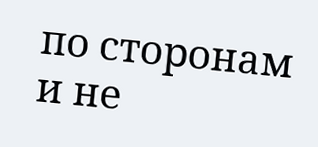по сторонам и не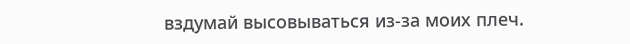вздумай высовываться из-за моих плеч.